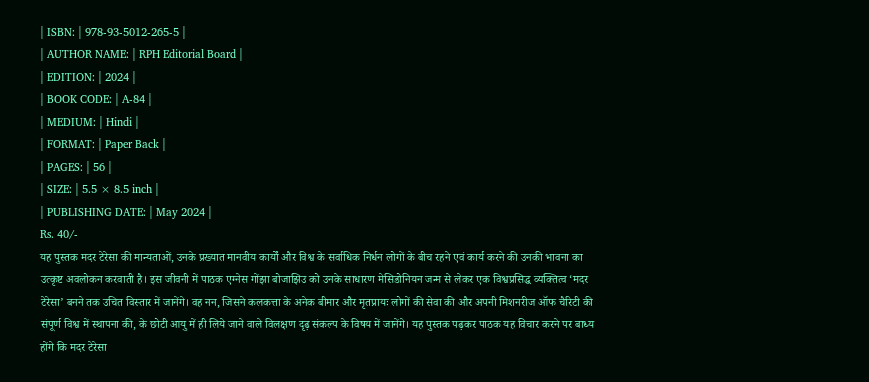| ISBN: | 978-93-5012-265-5 |
| AUTHOR NAME: | RPH Editorial Board |
| EDITION: | 2024 |
| BOOK CODE: | A-84 |
| MEDIUM: | Hindi |
| FORMAT: | Paper Back |
| PAGES: | 56 |
| SIZE: | 5.5 × 8.5 inch |
| PUBLISHING DATE: | May 2024 |
Rs. 40/-
यह पुस्तक मदर टेरेसा की मान्यताओं, उनके प्रख्यात मानवीय कार्यों और विश्व के सर्वाधिक निर्धन लोगों के बीच रहने एवं कार्य करने की उनकी भावना का उत्कृष्ट अवलोकन करवाती है। इस जीवनी में पाठक एग्नेस गोंझा बोजाझिउ को उनके साधारण मेसिडोनियन जन्म से लेकर एक विश्वप्रसिद्ध व्यक्तित्व ‘मदर टेरेसा’ बनने तक उचित विस्तार में जानेंगे। वह नन, जिसने कलकत्ता के अनेक बीमार और मृतप्रायः लोगों की सेवा की और अपनी मिशनरीज ऑफ चैरिटी की संपूर्ण विश्व में स्थापना की, के छोटी आयु में ही लिये जाने वाले विलक्षण दृढ़ संकल्प के विषय में जानेंगे। यह पुस्तक पढ़कर पाठक यह विचार करने पर बाध्य होंगे कि मदर टेरेसा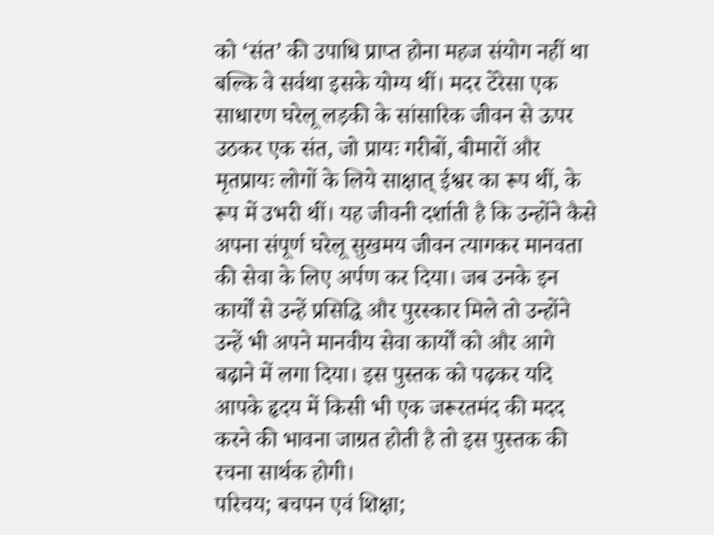को ‘संत’ की उपाधि प्राप्त होना महज संयोग नहीं था बल्कि वे सर्वथा इसके योग्य थीं। मदर टेरेसा एक साधारण घरेलू लड़की के सांसारिक जीवन से ऊपर उठकर एक संत, जो प्रायः गरीबों, बीमारों और मृतप्रायः लोगों के लिये साक्षात् ईश्वर का रूप थीं, के रूप में उभरी थीं। यह जीवनी दर्शाती है कि उन्होंने कैसे अपना संपूर्ण घरेलू सुखमय जीवन त्यागकर मानवता की सेवा के लिए अर्पण कर दिया। जब उनके इन कार्यों से उन्हें प्रसिद्धि और पुरस्कार मिले तो उन्होंने उन्हें भी अपने मानवीय सेवा कार्यों को और आगे बढ़ाने में लगा दिया। इस पुस्तक को पढ़कर यदि आपके हृदय में किसी भी एक जरूरतमंद की मदद करने की भावना जाग्रत होती है तो इस पुस्तक की रचना सार्थक होगी।
परिचय; बचपन एवं शिक्षा;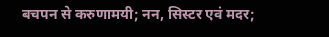बचपन से करुणामयी; नन, सिस्टर एवं मदर;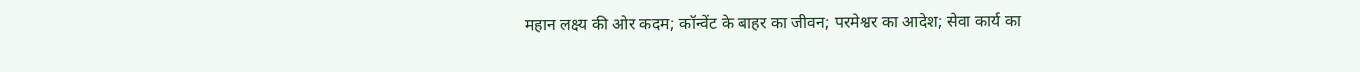महान लक्ष्य की ओर कदम; कॉन्वेंट के बाहर का जीवन; परमेश्वर का आदेश; सेवा कार्य का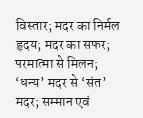विस्तार; मदर का निर्मल हृदय; मदर का सफर; परमात्मा से मिलन; ‘धन्य’ मदर से ‘संत’ मदर; सम्मान एवं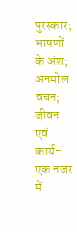पुरस्कार; भाषणों के अंश; अनमोल वचन; जीवन एवं कार्य-एक नजर में